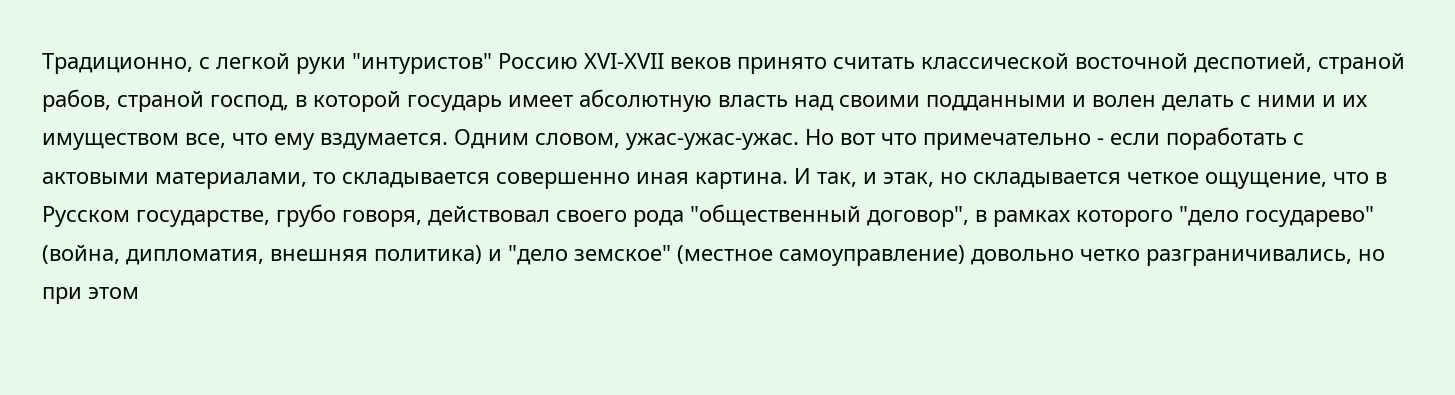Традиционно, с легкой руки "интуристов" Россию XVI-XVII веков принято считать классической восточной деспотией, страной рабов, страной господ, в которой государь имеет абсолютную власть над своими подданными и волен делать с ними и их имуществом все, что ему вздумается. Одним словом, ужас-ужас-ужас. Но вот что примечательно - если поработать с актовыми материалами, то складывается совершенно иная картина. И так, и этак, но складывается четкое ощущение, что в Русском государстве, грубо говоря, действовал своего рода "общественный договор", в рамках которого "дело государево" (война, дипломатия, внешняя политика) и "дело земское" (местное самоуправление) довольно четко разграничивались, но при этом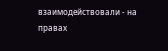взаимодействовали - на правах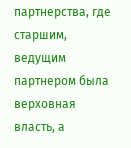партнерства, где старшим, ведущим партнером была верховная власть, а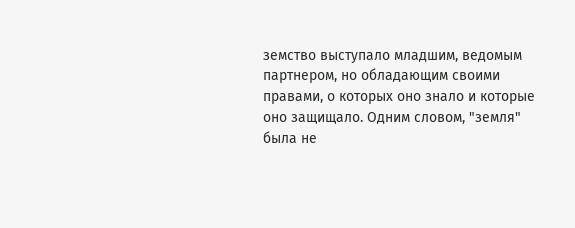земство выступало младшим, ведомым партнером, но обладающим своими правами, о которых оно знало и которые оно защищало. Одним словом, "земля" была не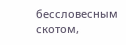бессловесным скотом,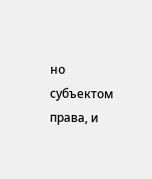но субъектом права, и